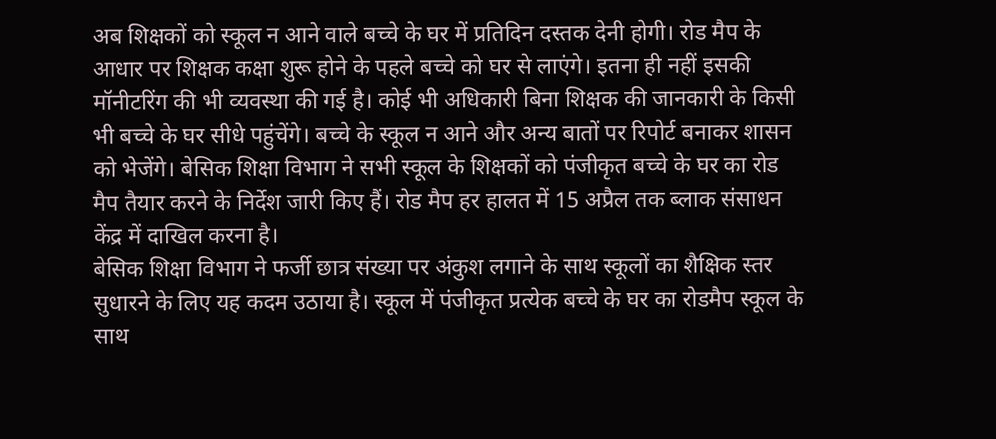अब शिक्षकों को स्कूल न आने वाले बच्चे के घर में प्रतिदिन दस्तक देनी होगी। रोड मैप के आधार पर शिक्षक कक्षा शुरू होने के पहले बच्चे को घर से लाएंगे। इतना ही नहीं इसकी मॉनीटरिंग की भी व्यवस्था की गई है। कोई भी अधिकारी बिना शिक्षक की जानकारी के किसी भी बच्चे के घर सीधे पहुंचेंगे। बच्चे के स्कूल न आने और अन्य बातों पर रिपोर्ट बनाकर शासन को भेजेंगे। बेसिक शिक्षा विभाग ने सभी स्कूल के शिक्षकों को पंजीकृत बच्चे के घर का रोड मैप तैयार करने के निर्देश जारी किए हैं। रोड मैप हर हालत में 15 अप्रैल तक ब्लाक संसाधन केंद्र में दाखिल करना है।
बेसिक शिक्षा विभाग ने फर्जी छात्र संख्या पर अंकुश लगाने के साथ स्कूलों का शैक्षिक स्तर सुधारने के लिए यह कदम उठाया है। स्कूल में पंजीकृत प्रत्येक बच्चे के घर का रोडमैप स्कूल के साथ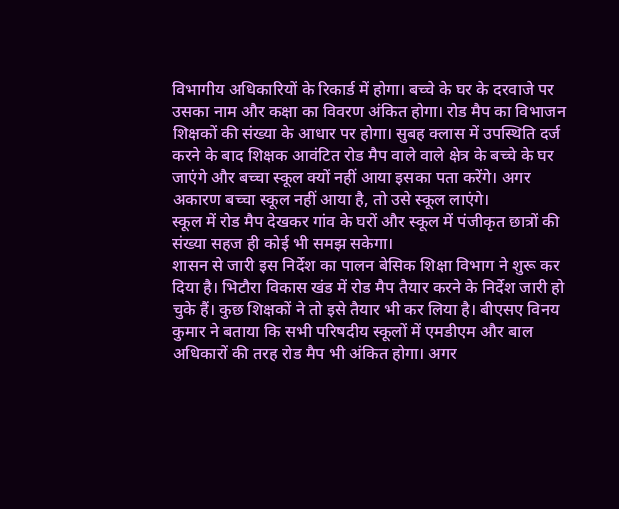विभागीय अधिकारियों के रिकार्ड में होगा। बच्चे के घर के दरवाजे पर उसका नाम और कक्षा का विवरण अंकित होगा। रोड मैप का विभाजन शिक्षकों की संख्या के आधार पर होगा। सुबह क्लास में उपस्थिति दर्ज करने के बाद शिक्षक आवंटित रोड मैप वाले वाले क्षेत्र के बच्चे के घर जाएंगे और बच्चा स्कूल क्यों नहीं आया इसका पता करेंगे। अगर अकारण बच्चा स्कूल नहीं आया है, तो उसे स्कूल लाएंगे।
स्कूल में रोड मैप देखकर गांव के घरों और स्कूल में पंजीकृत छात्रों की संख्या सहज ही कोई भी समझ सकेगा।
शासन से जारी इस निर्देश का पालन बेसिक शिक्षा विभाग ने शुरू कर दिया है। भिटौरा विकास खंड में रोड मैप तैयार करने के निर्देश जारी हो चुके हैं। कुछ शिक्षकों ने तो इसे तैयार भी कर लिया है। बीएसए विनय कुमार ने बताया कि सभी परिषदीय स्कूलों में एमडीएम और बाल अधिकारों की तरह रोड मैप भी अंकित होगा। अगर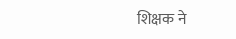शिक्षक ने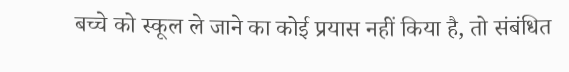बच्चे को स्कूल ले जाने का कोई प्रयास नहीं किया है, तो संबंधित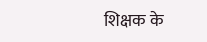शिक्षक के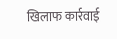खिलाफ कार्रवाई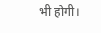भी होगी।